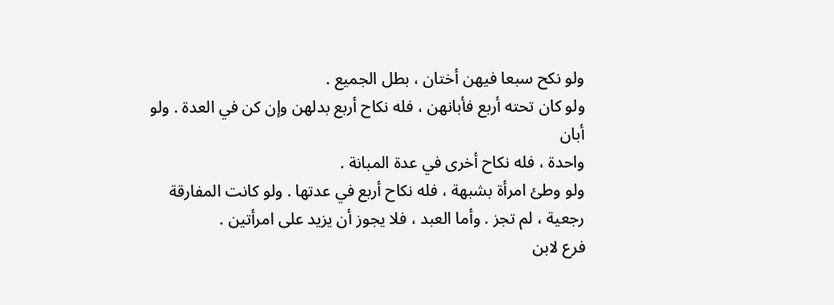ولو نكح سبعا فيهن أختان ، بطل الجميع .
ولو كان تحته أربع فأبانهن ، فله نكاح أربع بدلهن وإن كن في العدة . ولو أبان
واحدة ، فله نكاح أخرى في عدة المبانة .
ولو وطئ امرأة بشبهة ، فله نكاح أربع في عدتها . ولو كانت المفارقة
رجعية ، لم تجز . وأما العبد ، فلا يجوز أن يزيد على امرأتين .
فرع لابن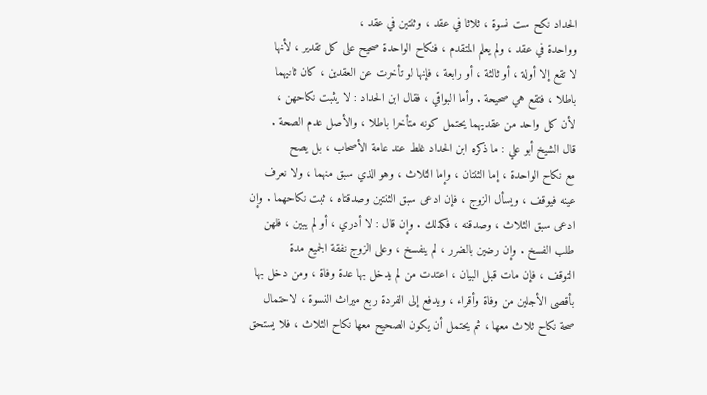الحداد نكح ست نسوة ، ثلاثا في عقد ، وثنتين في عقد ،
وواحدة في عقد ، ولم يعلم المتقدم ، فنكاح الواحدة صحيح على كل تقدير ، لأنها
لا تقع إلا أولة ، أو ثالثة ، أو رابعة ، فإنها لو تأخرت عن العقدين ، كان ثانيهما
باطلا ، فتقع هي صحيحة . وأما البواقي ، فقال ابن الحداد : لا يثبت نكاحهن ،
لأن كل واحد من عقديهما يحتمل كونه متأخرا باطلا ، والأصل عدم الصحة .
قال الشيخ أبو علي : ما ذكره ابن الحداد غلط عند عامة الأصحاب ، بل يصح
مع نكاح الواحدة ، إما الثنتان ، وإما الثلاث ، وهو الذي سبق منهما ، ولا نعرف
عينه فيوقف ، ويسأل الزوج ، فإن ادعى سبق الثنتين وصدقتاه ، ثبت نكاحهما . وإن
ادعى سبق الثلاث ، وصدقنه ، فكذلك . وإن قال : لا أدري ، أو لم يبين ، فلهن
طلب الفسخ . وإن رضين بالضرر ، لم ينفسخ ، وعلى الزوج نفقة الجميع مدة
التوقف ، فإن مات قبل البيان ، اعتدت من لم يدخل بها عدة وفاة ، ومن دخل بها
بأقصى الأجلين من وفاة وأقراء ، ويدفع إلى الفردة ربع ميراث النسوة ، لاحتمال
صحة نكاح ثلاث معها ، ثم يحتمل أن يكون الصحيح معها نكاح الثلاث ، فلا يستحق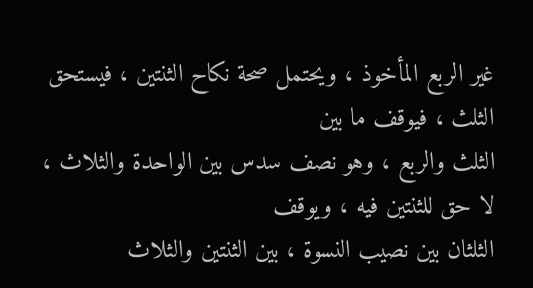غير الربع المأخوذ ، ويحتمل صحة نكاح الثنتين ، فيستحق الثلث ، فيوقف ما بين
الثلث والربع ، وهو نصف سدس بين الواحدة والثلاث ، لا حق للثنتين فيه ، ويوقف
الثلثان بين نصيب النسوة ، بين الثنتين والثلاث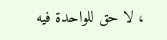، لا حق للواحدة فيه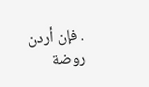. فإن أردن
روضة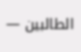الطالبين —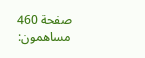صفحة 460
مساهمون: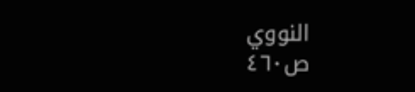النووي
ص٤٦٠